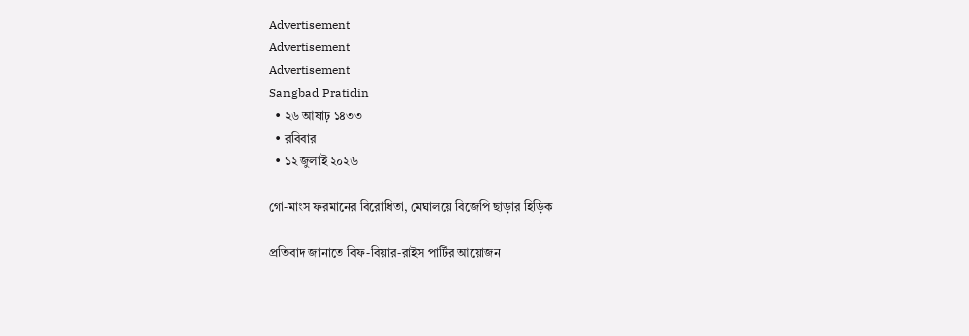Advertisement
Advertisement
Advertisement
Sangbad Pratidin
  • ২৬ আষাঢ় ১৪৩৩
  • রবিবার
  • ১২ জুলাই ২০২৬

গো-মাংস ফরমানের বিরোধিতা, মেঘালয়ে বিজেপি ছাড়ার হিড়িক

প্রতিবাদ জানাতে বিফ-বিয়ার-রাইস পার্টির আয়োজন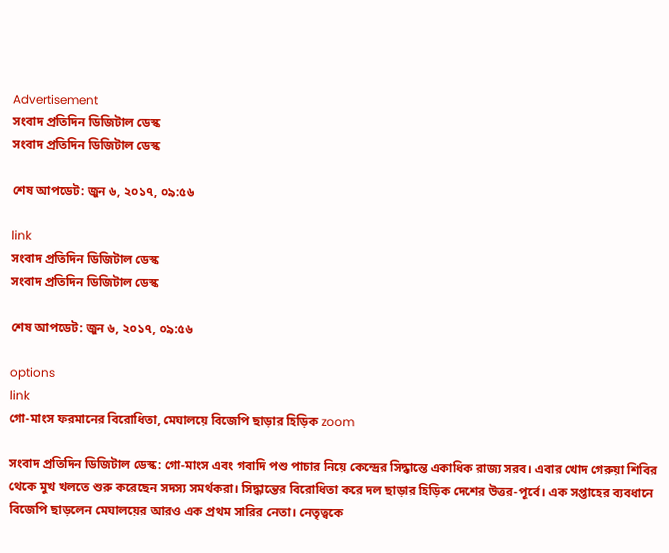Advertisement
সংবাদ প্রতিদিন ডিজিটাল ডেস্ক
সংবাদ প্রতিদিন ডিজিটাল ডেস্ক

শেষ আপডেট: জুন ৬, ২০১৭, ০৯:৫৬

link
সংবাদ প্রতিদিন ডিজিটাল ডেস্ক
সংবাদ প্রতিদিন ডিজিটাল ডেস্ক

শেষ আপডেট: জুন ৬, ২০১৭, ০৯:৫৬

options
link
গো-মাংস ফরমানের বিরোধিতা, মেঘালয়ে বিজেপি ছাড়ার হিড়িক zoom

সংবাদ প্রতিদিন ডিজিটাল ডেস্ক: গো-মাংস এবং গবাদি পশু পাচার নিয়ে কেন্দ্রের সিদ্ধান্তে একাধিক রাজ্য সরব। এবার খোদ গেরুয়া শিবির থেকে মুখ খলতে শুরু করেছেন সদস্য সমর্থকরা। সিদ্ধান্তের বিরোধিতা করে দল ছাড়ার হিড়িক দেশের উত্তর-পূর্বে। এক সপ্তাহের ব্যবধানে বিজেপি ছাড়লেন মেঘালয়ের আরও এক প্রথম সারির নেতা। নেতৃত্বকে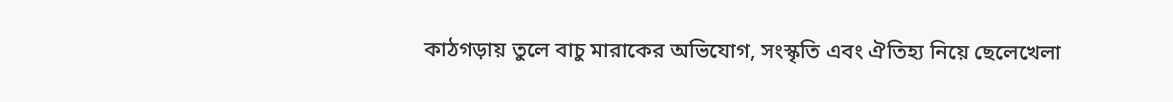কাঠগড়ায় তুলে বাচু মারাকের অভিযোগ, সংস্কৃতি এবং ঐতিহ্য নিয়ে ছেলেখেলা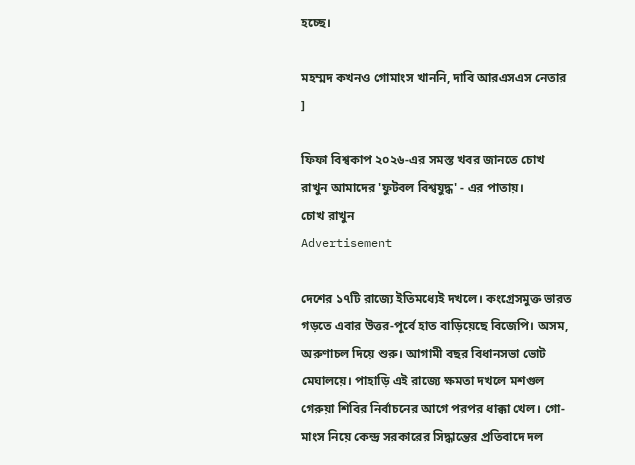হচ্ছে।

মহম্মদ কখনও গোমাংস খাননি, দাবি আরএসএস নেতার ]

ফিফা বিশ্বকাপ ২০২৬-এর সমস্ত খবর জানতে চোখ রাখুন আমাদের 'ফুটবল বিশ্বযুদ্ধ' - এর পাতায়।
চোখ রাখুন
Advertisement

দেশের ১৭টি রাজ্যে ইতিমধ্যেই দখলে। কংগ্রেসমুক্ত ভারত গড়তে এবার উত্তর-পূর্বে হাত বাড়িয়েছে বিজেপি। অসম, অরুণাচল দিয়ে শুরু। আগামী বছর বিধানসভা ভোট মেঘালয়ে। পাহাড়ি এই রাজ্যে ক্ষমতা দখলে মশগুল গেরুয়া শিবির নির্বাচনের আগে পরপর ধাক্কা খেল। গো-মাংস নিয়ে কেন্দ্র সরকারের সিদ্ধান্তের প্রতিবাদে দল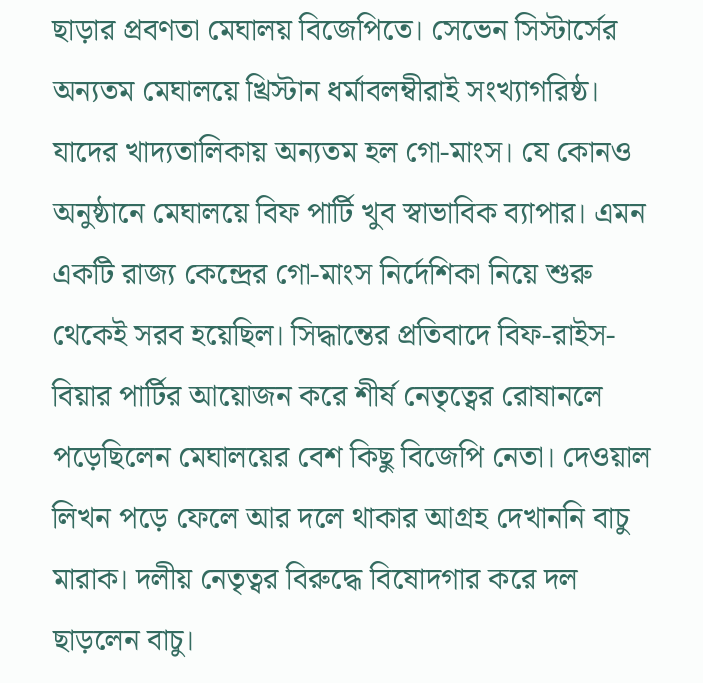ছাড়ার প্রবণতা মেঘালয় বিজেপিতে। সেভেন সিস্টার্সের অন্যতম মেঘালয়ে খ্রিস্টান ধর্মাবলম্বীরাই সংখ্যাগরিষ্ঠ। যাদের খাদ্যতালিকায় অন্যতম হল গো-মাংস। যে কোনও অনুষ্ঠানে মেঘালয়ে বিফ পার্টি খুব স্বাভাবিক ব্যাপার। এমন একটি রাজ্য কেন্দ্রের গো-মাংস নির্দেশিকা নিয়ে শুরু থেকেই সরব হয়েছিল। সিদ্ধান্তের প্রতিবাদে বিফ-রাইস-বিয়ার পার্টির আয়োজন করে শীর্ষ নেতৃত্বের রোষানলে পড়েছিলেন মেঘালয়ের বেশ কিছু বিজেপি নেতা। দেওয়াল লিখন পড়ে ফেলে আর দলে থাকার আগ্রহ দেখাননি বাচু মারাক। দলীয় নেতৃত্বর বিরুদ্ধে বিষোদগার করে দল ছাড়লেন বাচু।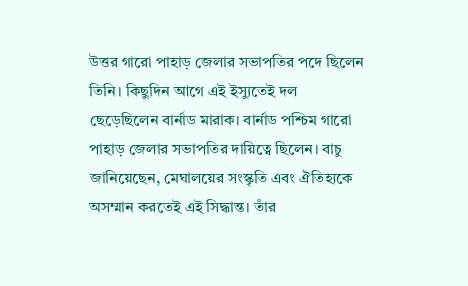উত্তর গারো পাহাড় জেলার সভাপতির পদে ছিলেন তিনি। কিছুদিন আগে এই ইস্যুতেই দল ছেড়েছিলেন বার্নাড মারাক। বার্নাড পশ্চিম গারো পাহাড় জেলার সভাপতির দায়িত্বে ছিলেন। বাচু জানিয়েছেন, মেঘালয়ের সংস্কৃতি এবং ঐতিহ্যকে অসম্মান করতেই এই সিদ্ধান্ত। তাঁর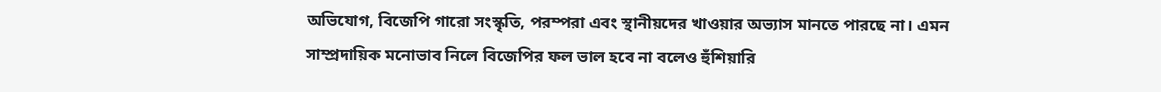অভিযোগ, বিজেপি গারো সংস্কৃতি, পরম্পরা এবং স্থানীয়দের খাওয়ার অভ্যাস মানতে পারছে না। এমন সাম্প্রদায়িক মনোভাব নিলে বিজেপির ফল ভাল হবে না বলেও হুঁশিয়ারি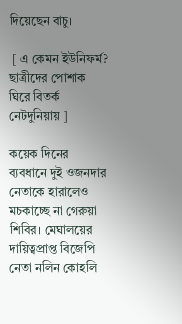দিয়েছেন বাচু।

 [ এ কেমন ইউনিফর্ম? ছাত্রীদের পোশাক ঘিরে বিতর্ক নেটদুনিয়ায় ]

কয়েক দিনের ব্যবধানে দুই ওজনদার নেতাকে হারালেও মচকাচ্ছে না গেরুয়া শিবির। মেঘালয়ের দায়িত্বপ্রাপ্ত বিজেপি নেতা নলিন কোহলি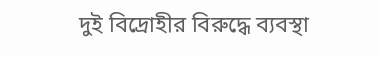দুই বিদ্রোহীর বিরুদ্ধে ব্যবস্থা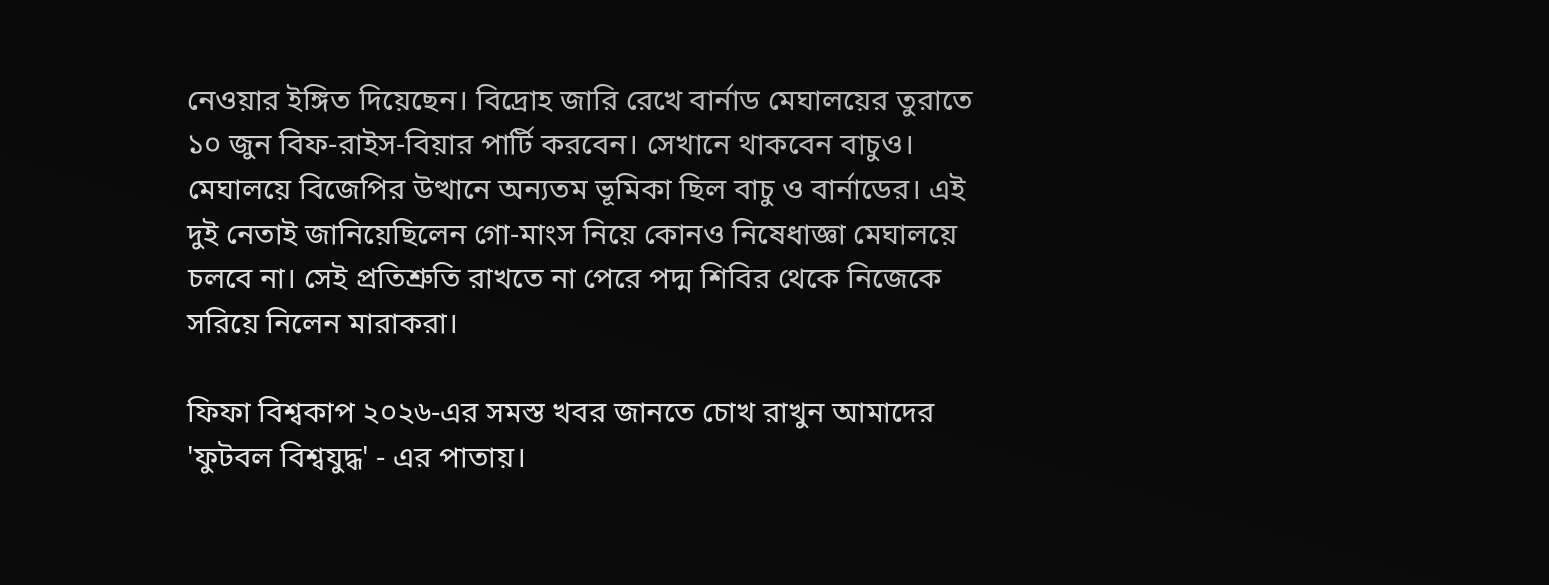নেওয়ার ইঙ্গিত দিয়েছেন। বিদ্রোহ জারি রেখে বার্নাড মেঘালয়ের তুরাতে ১০ জুন বিফ-রাইস-বিয়ার পার্টি করবেন। সেখানে থাকবেন বাচুও। মেঘালয়ে বিজেপির উত্থানে অন্যতম ভূমিকা ছিল বাচু ও বার্নাডের। এই দুই নেতাই জানিয়েছিলেন গো-মাংস নিয়ে কোনও নিষেধাজ্ঞা মেঘালয়ে চলবে না। সেই প্রতিশ্রুতি রাখতে না পেরে পদ্ম শিবির থেকে নিজেকে সরিয়ে নিলেন মারাকরা।

ফিফা বিশ্বকাপ ২০২৬-এর সমস্ত খবর জানতে চোখ রাখুন আমাদের 'ফুটবল বিশ্বযুদ্ধ' - এর পাতায়।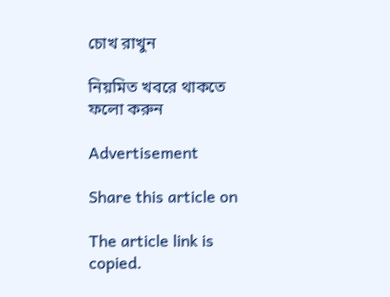চোখ রাখুন

নিয়মিত খবরে থাকতে ফলো করুন

Advertisement

Share this article on

The article link is copied.